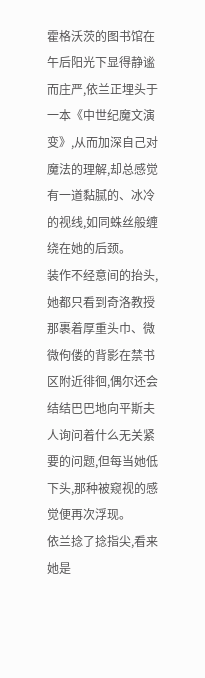霍格沃茨的图书馆在午后阳光下显得静谧而庄严,依兰正埋头于一本《中世纪魔文演变》,从而加深自己对魔法的理解,却总感觉有一道黏腻的、冰冷的视线,如同蛛丝般缠绕在她的后颈。
装作不经意间的抬头,她都只看到奇洛教授那裹着厚重头巾、微微佝偻的背影在禁书区附近徘徊,偶尔还会结结巴巴地向平斯夫人询问着什么无关紧要的问题,但每当她低下头,那种被窥视的感觉便再次浮现。
依兰捻了捻指尖,看来她是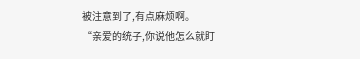被注意到了,有点麻烦啊。
“亲爱的统子,你说他怎么就盯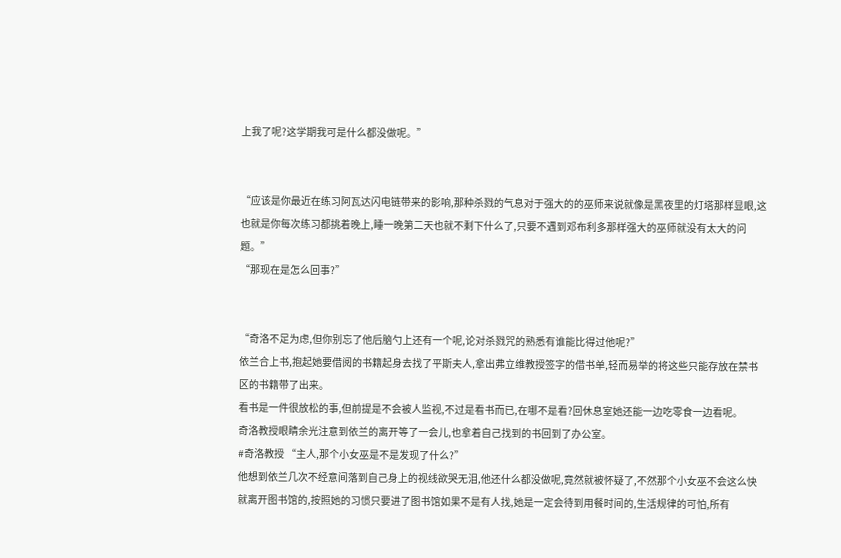上我了呢?这学期我可是什么都没做呢。”


“应该是你最近在练习阿瓦达闪电链带来的影响,那种杀戮的气息对于强大的的巫师来说就像是黑夜里的灯塔那样显眼,这也就是你每次练习都挑着晚上,睡一晚第二天也就不剩下什么了,只要不遇到邓布利多那样强大的巫师就没有太大的问题。”
“那现在是怎么回事?”


“奇洛不足为虑,但你别忘了他后脑勺上还有一个呢,论对杀戮咒的熟悉有谁能比得过他呢?”
依兰合上书,抱起她要借阅的书籍起身去找了平斯夫人,拿出弗立维教授签字的借书单,轻而易举的将这些只能存放在禁书区的书籍带了出来。
看书是一件很放松的事,但前提是不会被人监视,不过是看书而已,在哪不是看?回休息室她还能一边吃零食一边看呢。
奇洛教授眼睛余光注意到依兰的离开等了一会儿,也拿着自己找到的书回到了办公室。
#奇洛教授 “主人,那个小女巫是不是发现了什么?”
他想到依兰几次不经意间落到自己身上的视线欲哭无泪,他还什么都没做呢,竟然就被怀疑了,不然那个小女巫不会这么快就离开图书馆的,按照她的习惯只要进了图书馆如果不是有人找,她是一定会待到用餐时间的,生活规律的可怕,所有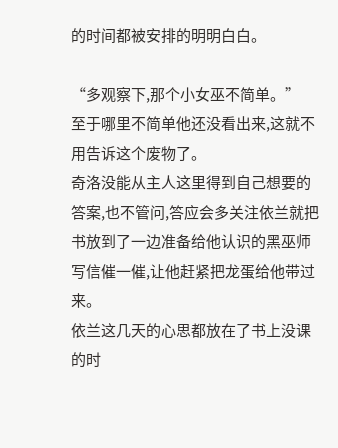的时间都被安排的明明白白。

“多观察下,那个小女巫不简单。”
至于哪里不简单他还没看出来,这就不用告诉这个废物了。
奇洛没能从主人这里得到自己想要的答案,也不管问,答应会多关注依兰就把书放到了一边准备给他认识的黑巫师写信催一催,让他赶紧把龙蛋给他带过来。
依兰这几天的心思都放在了书上没课的时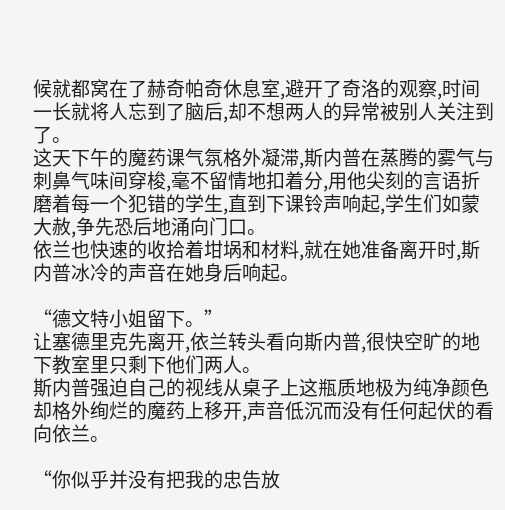候就都窝在了赫奇帕奇休息室,避开了奇洛的观察,时间一长就将人忘到了脑后,却不想两人的异常被别人关注到了。
这天下午的魔药课气氛格外凝滞,斯内普在蒸腾的雾气与刺鼻气味间穿梭,毫不留情地扣着分,用他尖刻的言语折磨着每一个犯错的学生,直到下课铃声响起,学生们如蒙大赦,争先恐后地涌向门口。
依兰也快速的收拾着坩埚和材料,就在她准备离开时,斯内普冰冷的声音在她身后响起。

“德文特小姐留下。”
让塞德里克先离开,依兰转头看向斯内普,很快空旷的地下教室里只剩下他们两人。
斯内普强迫自己的视线从桌子上这瓶质地极为纯净颜色却格外绚烂的魔药上移开,声音低沉而没有任何起伏的看向依兰。

“你似乎并没有把我的忠告放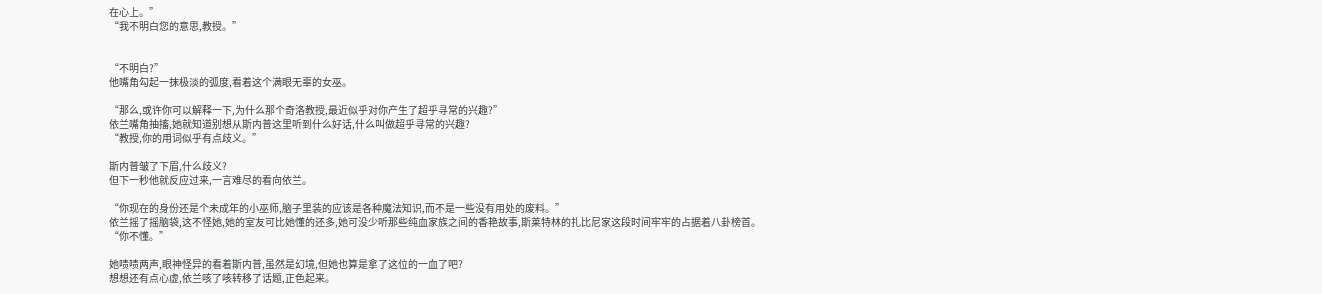在心上。”
“我不明白您的意思,教授。”


“不明白?”
他嘴角勾起一抹极淡的弧度,看着这个满眼无辜的女巫。

“那么,或许你可以解释一下,为什么那个奇洛教授,最近似乎对你产生了超乎寻常的兴趣?”
依兰嘴角抽搐,她就知道别想从斯内普这里听到什么好话,什么叫做超乎寻常的兴趣?
“教授,你的用词似乎有点歧义。”

斯内普皱了下眉,什么歧义?
但下一秒他就反应过来,一言难尽的看向依兰。

“你现在的身份还是个未成年的小巫师,脑子里装的应该是各种魔法知识,而不是一些没有用处的废料。”
依兰摇了摇脑袋,这不怪她,她的室友可比她懂的还多,她可没少听那些纯血家族之间的香艳故事,斯莱特林的扎比尼家这段时间牢牢的占据着八卦榜首。
“你不懂。”

她啧啧两声,眼神怪异的看着斯内普,虽然是幻境,但她也算是拿了这位的一血了吧?
想想还有点心虚,依兰咳了咳转移了话题,正色起来。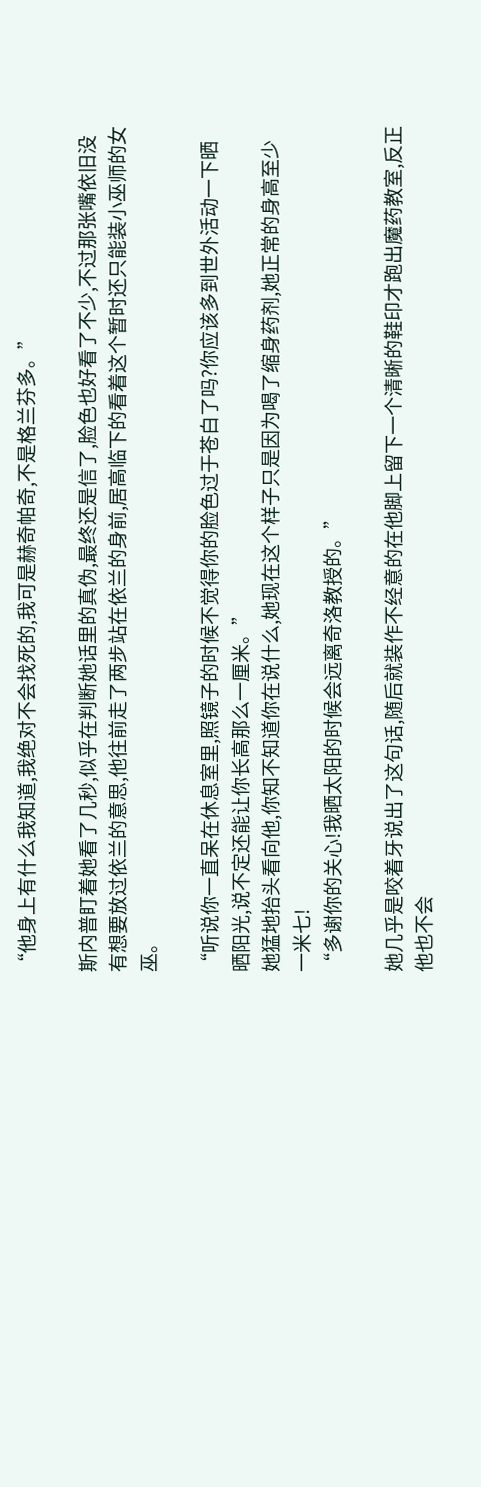“他身上有什么我知道,我绝对不会找死的,我可是赫奇帕奇,不是格兰芬多。”

斯内普盯着她看了几秒,似乎在判断她话里的真伪,最终还是信了,脸色也好看了不少,不过那张嘴依旧没有想要放过依兰的意思,他往前走了两步站在依兰的身前,居高临下的看着这个暂时还只能装小巫师的女巫。

“听说你一直呆在休息室里,照镜子的时候不觉得你的脸色过于苍白了吗?你应该多到世外活动一下晒晒阳光,说不定还能让你长高那么一厘米。”
她猛地抬头看向他,你知不知道你在说什么,她现在这个样子只是因为喝了缩身药剂,她正常的身高至少一米七!
“多谢你的关心!我晒太阳的时候会远离奇洛教授的。”

她几乎是咬着牙说出了这句话,随后就装作不经意的在他脚上留下一个清晰的鞋印才跑出魔药教室,反正他也不会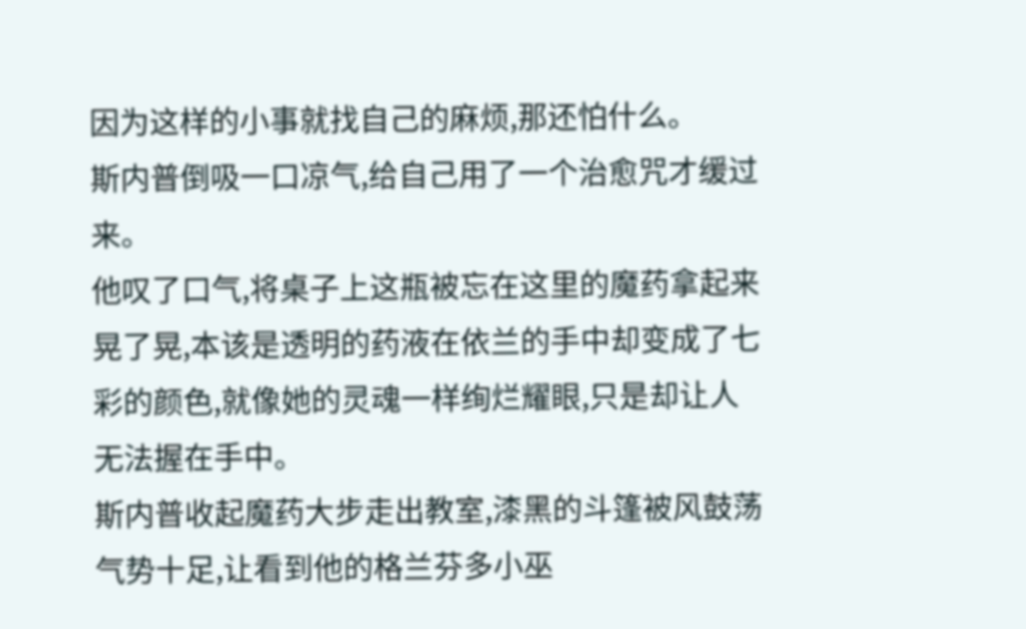因为这样的小事就找自己的麻烦,那还怕什么。
斯内普倒吸一口凉气,给自己用了一个治愈咒才缓过来。
他叹了口气,将桌子上这瓶被忘在这里的魔药拿起来晃了晃,本该是透明的药液在依兰的手中却变成了七彩的颜色,就像她的灵魂一样绚烂耀眼,只是却让人无法握在手中。
斯内普收起魔药大步走出教室,漆黑的斗篷被风鼓荡气势十足,让看到他的格兰芬多小巫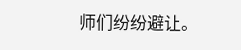师们纷纷避让。